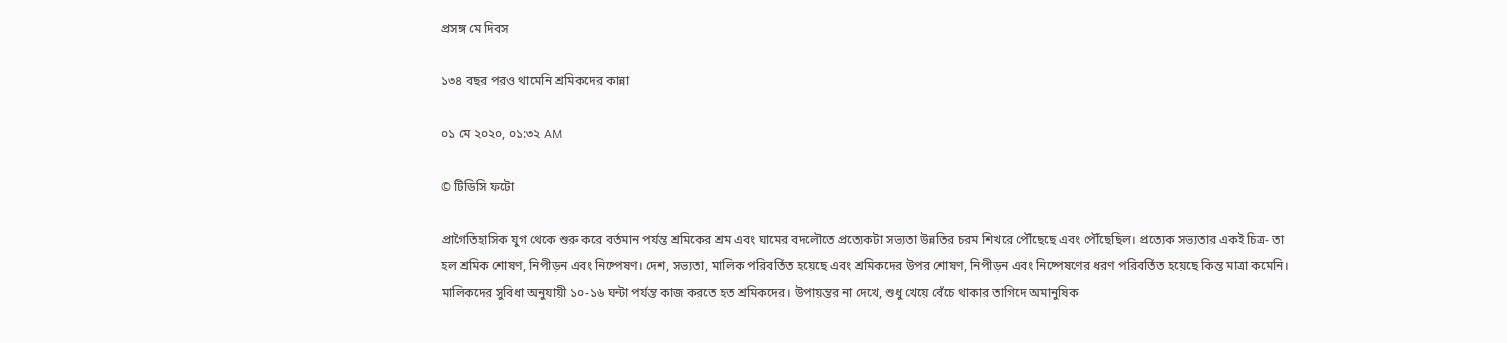প্রসঙ্গ মে দিবস

১৩৪ বছর পরও থামেনি শ্রমিকদের কান্না

০১ মে ২০২০, ০১:৩২ AM

© টিডিসি ফটো

প্রাগৈতিহাসিক যুগ থেকে শুরু করে বর্তমান পর্যন্ত শ্রমিকের শ্রম এবং ঘামের বদলৌতে প্রত্যেকটা সভ্যতা উন্নতির চরম শিখরে পৌঁছেছে এবং পৌঁছেছিল। প্রত্যেক সভ্যতার একই চিত্র- তা হল শ্রমিক শোষণ, নিপীড়ন এবং নিষ্পেষণ। দেশ, সভ্যতা, মালিক পরিবর্তিত হয়েছে এবং শ্রমিকদের উপর শোষণ, নিপীড়ন এবং নিষ্পেষণের ধরণ পরিবর্তিত হয়েছে কিন্ত মাত্রা কমেনি। মালিকদের সুবিধা অনুযায়ী ১০-১৬ ঘন্টা পর্যন্ত কাজ করতে হত শ্রমিকদের। উপায়ন্তর না দেখে, শুধু খেয়ে বেঁচে থাকার তাগিদে অমানুষিক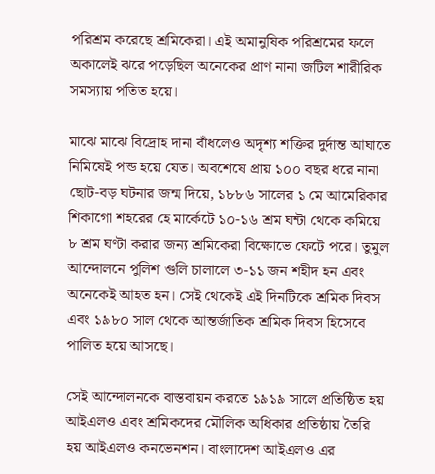পরিশ্রম করেছে শ্রমিকেরা। এই অমানুষিক পরিশ্রমের ফলে অকালেই ঝরে পড়েছিল অনেকের প্রাণ নানা জটিল শারীরিক সমস্যায় পতিত হয়ে।

মাঝে মাঝে বিদ্রোহ দানা বাঁধলেও অদৃশ্য শক্তির দুর্দান্ত আঘাতে নিমিষেই পন্ড হয়ে যেত। অবশেষে প্রায় ১০০ বছর ধরে নানা ছোট-বড় ঘটনার জন্ম দিয়ে, ১৮৮৬ সালের ১ মে আমেরিকার শিকাগো শহরের হে মার্কেটে ১০-১৬ শ্রম ঘন্টা থেকে কমিয়ে ৮ শ্রম ঘণ্টা করার জন্য শ্রমিকেরা বিক্ষোভে ফেটে পরে। তুমুল আন্দোলনে পুলিশ গুলি চালালে ৩-১১ জন শহীদ হন এবং অনেকেই আহত হন। সেই থেকেই এই দিনটিকে শ্রমিক দিবস এবং ১৯৮০ সাল থেকে আন্তর্জাতিক শ্রমিক দিবস হিসেবে পালিত হয়ে আসছে।

সেই আন্দোলনকে বাস্তবায়ন করতে ১৯১৯ সালে প্রতিষ্ঠিত হয় আইএলও এবং শ্রমিকদের মৌলিক অধিকার প্রতিষ্ঠায় তৈরি হয় আইএলও কনভেনশন। বাংলাদেশ আইএলও এর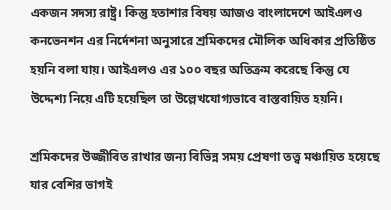একজন সদস্য রাষ্ট্র। কিন্তু হতাশার বিষয় আজও বাংলাদেশে আইএলও কনভেনশন এর নির্দেশনা অনুসারে শ্রমিকদের মৌলিক অধিকার প্রতিষ্ঠিত হয়নি বলা যায়। আইএলও এর ১০০ বছর অতিক্রম করেছে কিন্তু যে উদ্দেশ্য নিয়ে এটি হয়েছিল তা উল্লেখযোগ্যভাবে বাস্তবায়িত হয়নি।

শ্রমিকদের উজ্জীবিত রাখার জন্য বিভিন্ন সময় প্রেষণা তত্ত্ব মঞ্চায়িত হয়েছে যার বেশির ভাগই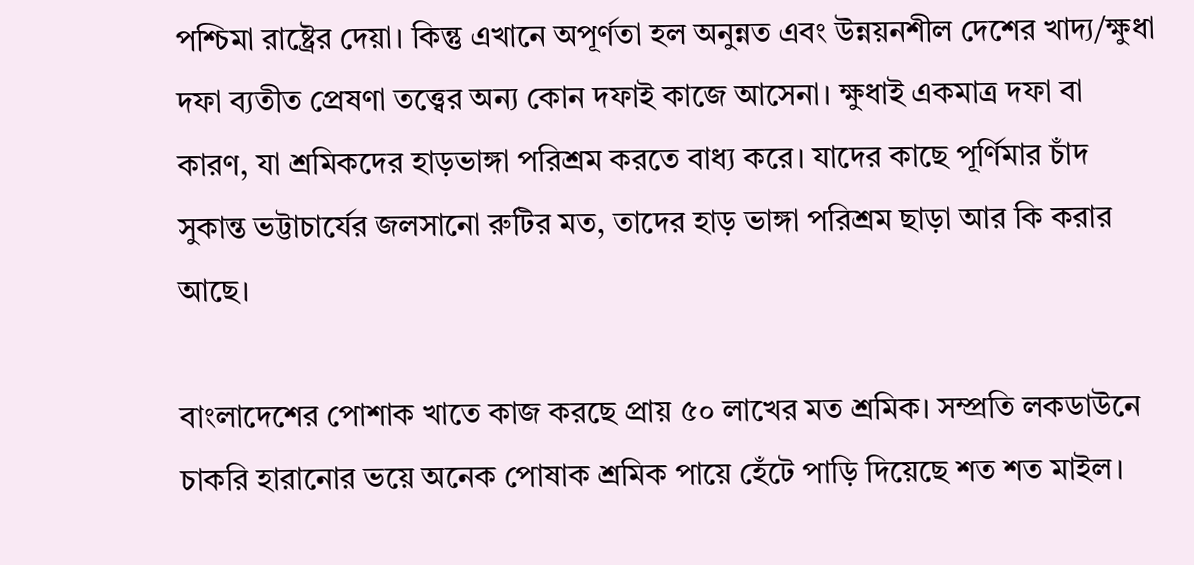পশ্চিমা রাষ্ট্রের দেয়া। কিন্তু এখানে অপূর্ণতা হল অনুন্নত এবং উন্নয়নশীল দেশের খাদ্য/ক্ষুধা দফা ব্যতীত প্রেষণা তত্ত্বের অন্য কোন দফাই কাজে আসেনা। ক্ষুধাই একমাত্র দফা বা কারণ, যা শ্রমিকদের হাড়ভাঙ্গা পরিশ্রম করতে বাধ্য করে। যাদের কাছে পূর্ণিমার চাঁদ সুকান্ত ভট্টাচার্যের জলসানো রুটির মত, তাদের হাড় ভাঙ্গা পরিশ্রম ছাড়া আর কি করার আছে।

বাংলাদেশের পোশাক খাতে কাজ করছে প্রায় ৫০ লাখের মত শ্রমিক। সম্প্রতি লকডাউনে চাকরি হারানোর ভয়ে অনেক পোষাক শ্রমিক পায়ে হেঁটে পাড়ি দিয়েছে শত শত মাইল।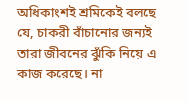অধিকাংশই শ্রমিকেই বলছে যে, চাকরী বাঁচানোর জন্যই তারা জীবনের ঝুঁকি নিয়ে এ কাজ করেছে। না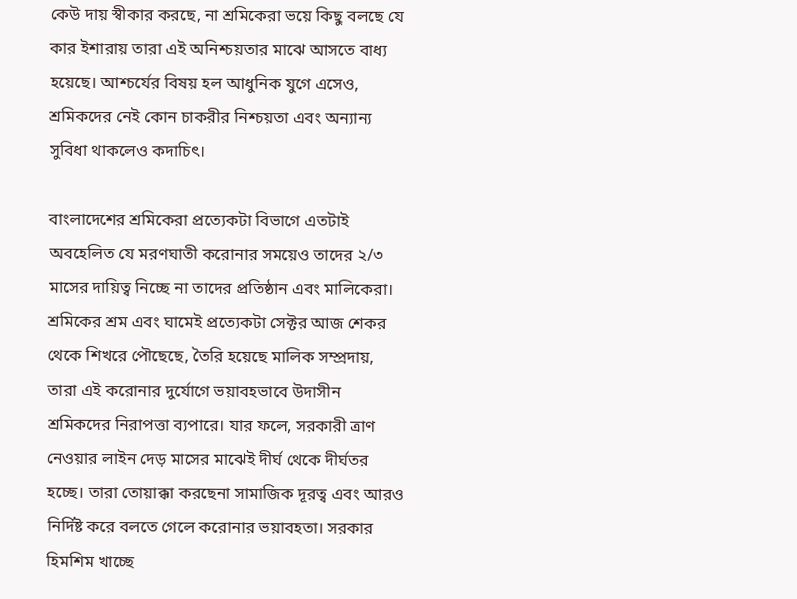কেউ দায় স্বীকার করছে, না শ্রমিকেরা ভয়ে কিছু বলছে যে কার ইশারায় তারা এই অনিশ্চয়তার মাঝে আসতে বাধ্য হয়েছে। আশ্চর্যের বিষয় হল আধুনিক যুগে এসেও, শ্রমিকদের নেই কোন চাকরীর নিশ্চয়তা এবং অন্যান্য সুবিধা থাকলেও কদাচিৎ।

বাংলাদেশের শ্রমিকেরা প্রত্যেকটা বিভাগে এতটাই অবহেলিত যে মরণঘাতী করোনার সময়েও তাদের ২/৩ মাসের দায়িত্ব নিচ্ছে না তাদের প্রতিষ্ঠান এবং মালিকেরা। শ্রমিকের শ্রম এবং ঘামেই প্রত্যেকটা সেক্টর আজ শেকর থেকে শিখরে পৌছেছে, তৈরি হয়েছে মালিক সম্প্রদায়, তারা এই করোনার দুর্যোগে ভয়াবহভাবে উদাসীন শ্রমিকদের নিরাপত্তা ব্যপারে। যার ফলে, সরকারী ত্রাণ নেওয়ার লাইন দেড় মাসের মাঝেই দীর্ঘ থেকে দীর্ঘতর হচ্ছে। তারা তোয়াক্কা করছেনা সামাজিক দূরত্ব এবং আরও নির্দিষ্ট করে বলতে গেলে করোনার ভয়াবহতা। সরকার হিমশিম খাচ্ছে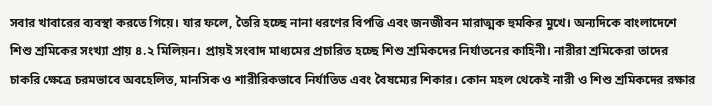সবার খাবারের ব্যবস্থা করতে গিয়ে। যার ফলে, তৈরি হচ্ছে নানা ধরণের বিপত্তি এবং জনজীবন মারাত্মক হুমকির মুখে। অন্যদিকে বাংলাদেশে শিশু শ্রমিকের সংখ্যা প্রায় ৪.২ মিলিয়ন। প্রায়ই সংবাদ মাধ্যমের প্রচারিত হচ্ছে শিশু শ্রমিকদের নির্যাতনের কাহিনী। নারীরা শ্রমিকেরা তাদের চাকরি ক্ষেত্রে চরমভাবে অবহেলিত, মানসিক ও শারীরিকভাবে নির্যাতিত এবং বৈষম্যের শিকার। কোন মহল থেকেই নারী ও শিশু শ্রমিকদের রক্ষার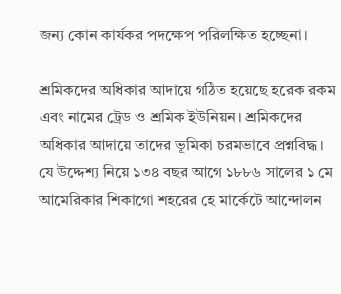জন্য কোন কার্যকর পদক্ষেপ পরিলক্ষিত হচ্ছেনা।

শ্রমিকদের অধিকার আদায়ে গঠিত হয়েছে হরেক রকম এবং নামের ট্রেড ও শ্রমিক ইউনিয়ন। শ্রমিকদের অধিকার আদায়ে তাদের ভূমিকা চরমভাবে প্রশ্নবিদ্ধ। যে উদ্দেশ্য নিয়ে ১৩৪ বছর আগে ১৮৮৬ সালের ১ মে আমেরিকার শিকাগো শহরের হে মার্কেটে আন্দোলন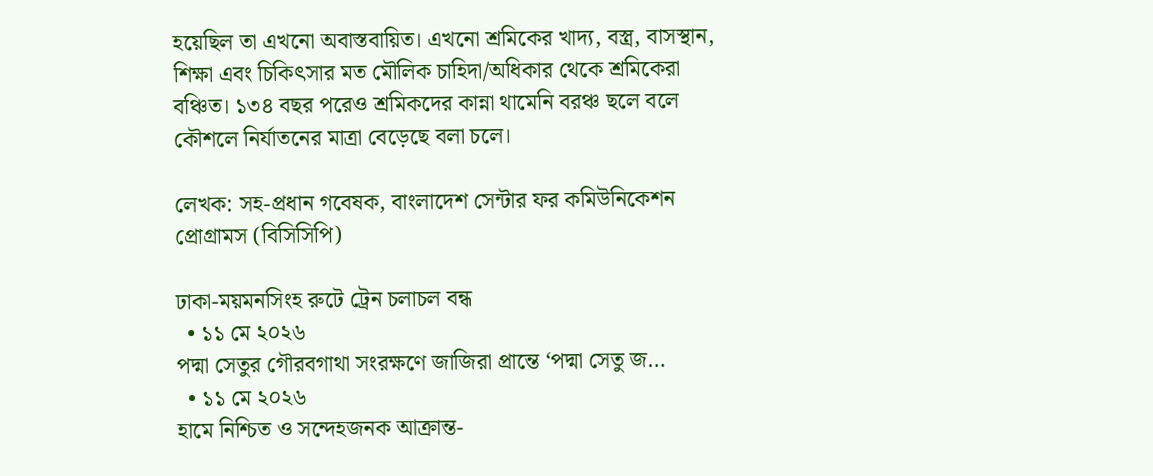হয়েছিল তা এখনো অবাস্তবায়িত। এখনো শ্রমিকের খাদ্য, বস্ত্র, বাসস্থান, শিক্ষা এবং চিকিৎসার মত মৌলিক চাহিদা/অধিকার থেকে শ্রমিকেরা বঞ্চিত। ১৩৪ বছর পরেও শ্রমিকদের কান্না থামেনি বরঞ্চ ছলে বলে কৌশলে নির্যাতনের মাত্রা বেড়েছে বলা চলে।

লেখক: সহ-প্রধান গবেষক, বাংলাদেশ সেন্টার ফর কমিউনিকেশন প্রোগ্রামস (বিসিসিপি)

ঢাকা-ময়মনসিংহ রুটে ট্রেন চলাচল বন্ধ
  • ১১ মে ২০২৬
পদ্মা সেতুর গৌরবগাথা সংরক্ষণে জাজিরা প্রান্তে ‘পদ্মা সেতু জ…
  • ১১ মে ২০২৬
হামে নিশ্চিত ও সন্দেহজনক আক্রান্ত-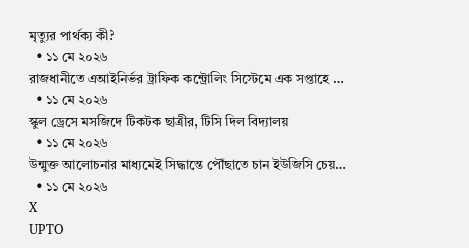মৃত্যুর পার্থক্য কী?
  • ১১ মে ২০২৬
রাজধানীতে এআইনির্ভর ট্রাফিক কন্ট্রোলিং সিস্টেমে এক সপ্তাহে …
  • ১১ মে ২০২৬
স্কুল ড্রেসে মসজিদে টিকটক ছাত্রীর, টিসি দিল বিদ্যালয়
  • ১১ মে ২০২৬
উন্মুক্ত আলোচনার মাধ্যমেই সিদ্ধান্তে পৌঁছাতে চান ইউজিসি চেয়…
  • ১১ মে ২০২৬
X
UPTO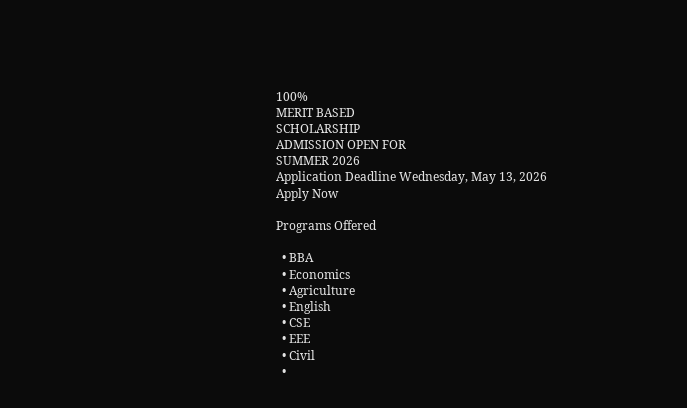100%
MERIT BASED
SCHOLARSHIP
ADMISSION OPEN FOR
SUMMER 2026
Application Deadline Wednesday, May 13, 2026
Apply Now

Programs Offered

  • BBA
  • Economics
  • Agriculture
  • English
  • CSE
  • EEE
  • Civil
  •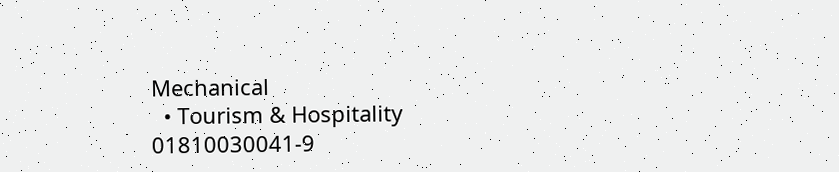Mechanical
  • Tourism & Hospitality
01810030041-9